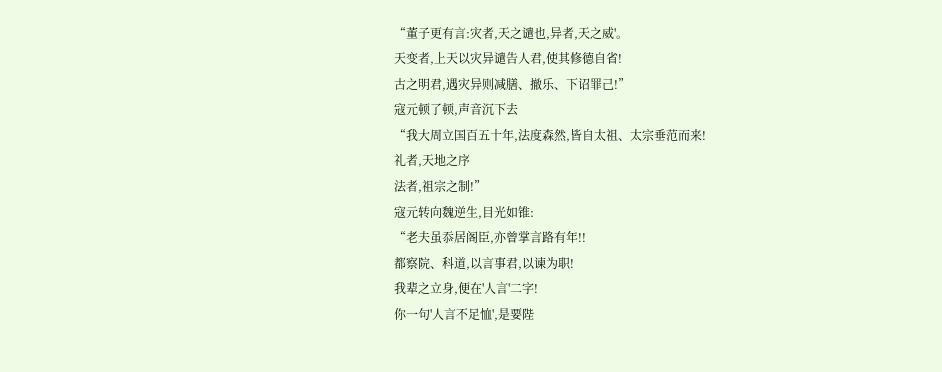“董子更有言:灾者,天之谴也,异者,天之威'。
天变者,上天以灾异谴告人君,使其修德自省!
古之明君,遇灾异则减膳、撤乐、下诏罪己!”
寇元顿了顿,声音沉下去
“我大周立国百五十年,法度森然,皆自太祖、太宗垂范而来!
礼者,天地之序
法者,祖宗之制!”
寇元转向魏逆生,目光如锥:
“老夫虽忝居阁臣,亦曾掌言路有年!!
都察院、科道,以言事君,以谏为职!
我辈之立身,便在'人言'二字!
你一句'人言不足恤',是要陛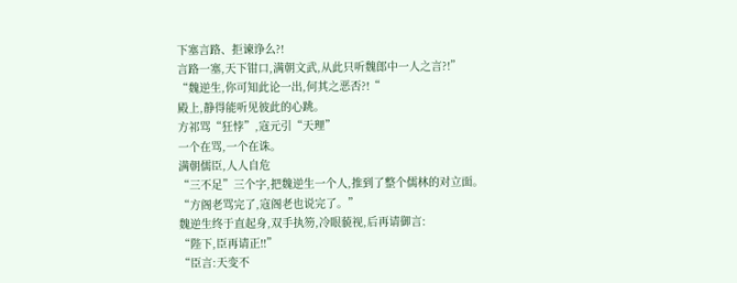下塞言路、拒谏诤么?!
言路一塞,天下钳口,满朝文武,从此只听魏郎中一人之言?!”
“魏逆生,你可知此论一出,何其之恶否?!“
殿上,静得能听见彼此的心跳。
方祁骂“狂悖”,寇元引“天理”
一个在骂,一个在诛。
满朝儒臣,人人自危
“三不足”三个字,把魏逆生一个人,推到了整个儒林的对立面。
“方阁老骂完了,寇阁老也说完了。”
魏逆生终于直起身,双手执笏,冷眼藐视,后再请御言:
“陛下,臣再请正!!”
“臣言:天变不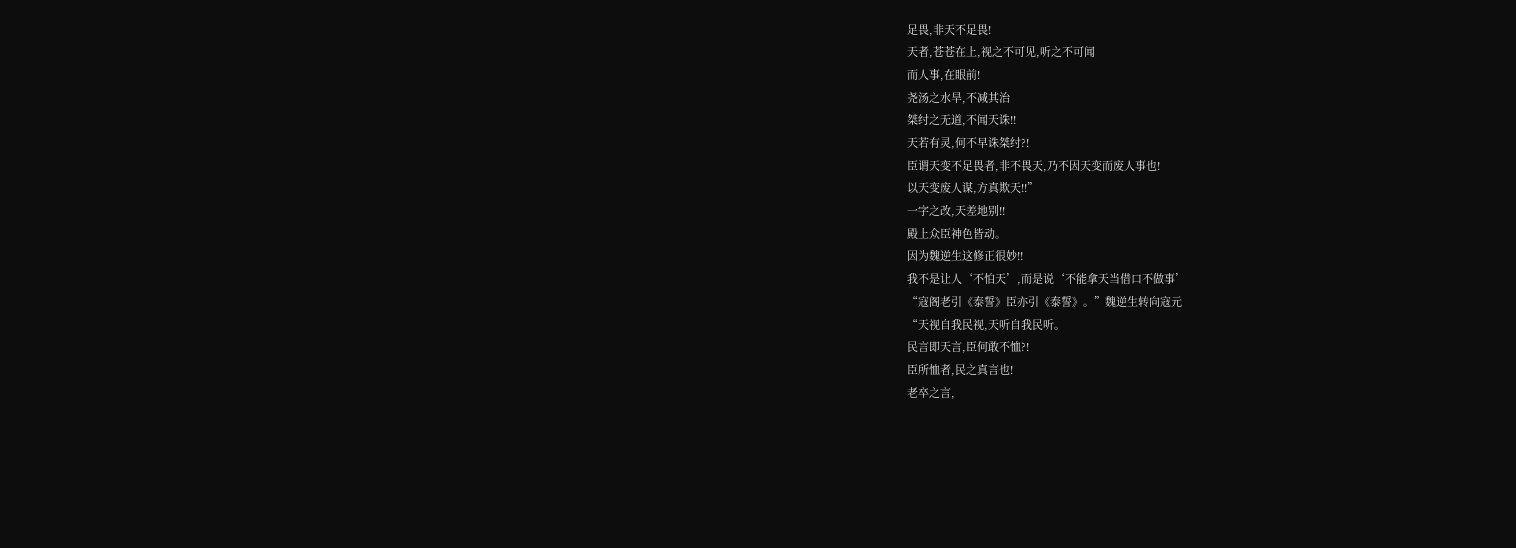足畏,非天不足畏!
天者,苍苍在上,视之不可见,听之不可闻
而人事,在眼前!
尧汤之水旱,不减其治
桀纣之无道,不闻天诛!!
天若有灵,何不早诛桀纣?!
臣谓天变不足畏者,非不畏天,乃不因天变而废人事也!
以天变废人谋,方真欺天!!”
一字之改,天差地别!!
殿上众臣神色皆动。
因为魏逆生这修正很妙!!
我不是让人‘不怕天’,而是说‘不能拿天当借口不做事’
“寇阁老引《泰誓》臣亦引《泰誓》。”魏逆生转向寇元
“天视自我民视,天听自我民听。
民言即天言,臣何敢不恤?!
臣所恤者,民之真言也!
老卒之言,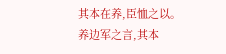其本在养,臣恤之以。
养边军之言,其本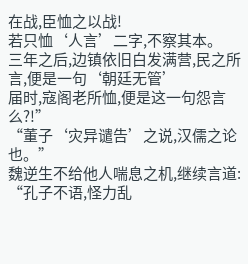在战,臣恤之以战!
若只恤‘人言’二字,不察其本。
三年之后,边镇依旧白发满营,民之所言,便是一句‘朝廷无管’
届时,寇阁老所恤,便是这一句怨言么?!”
“董子‘灾异谴告’之说,汉儒之论也。”
魏逆生不给他人喘息之机,继续言道:
“孔子不语,怪力乱